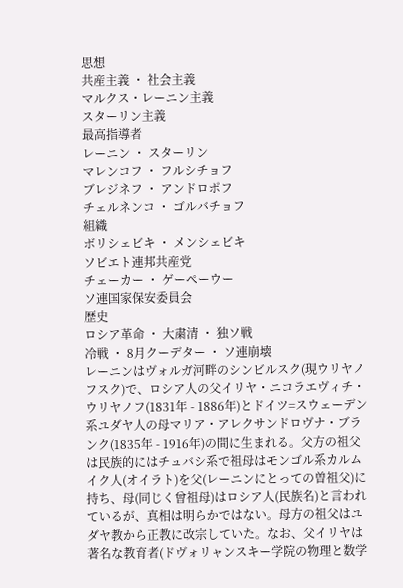思想
共産主義 ・ 社会主義
マルクス・レーニン主義
スターリン主義
最高指導者
レーニン ・ スターリン
マレンコフ ・ フルシチョフ
ブレジネフ ・ アンドロポフ
チェルネンコ ・ ゴルバチョフ
組織
ボリシェビキ ・ メンシェビキ
ソビエト連邦共産党
チェーカー ・ ゲーペーウー
ソ連国家保安委員会
歴史
ロシア革命 ・ 大粛清 ・ 独ソ戦
冷戦 ・ 8月クーデター ・ ソ連崩壊
レーニンはヴォルガ河畔のシンビルスク(現ウリヤノフスク)で、ロシア人の父イリヤ・ニコラエヴィチ・ウリヤノフ(1831年 - 1886年)とドイツ=スウェーデン系ユダヤ人の母マリア・アレクサンドロヴナ・ブランク(1835年 - 1916年)の間に生まれる。父方の祖父は民族的にはチュバシ系で祖母はモンゴル系カルムイク人(オイラト)を父(レーニンにとっての曽祖父)に持ち、母(同じく曾祖母)はロシア人(民族名)と言われているが、真相は明らかではない。母方の祖父はユダヤ教から正教に改宗していた。なお、父イリヤは著名な教育者(ドヴォリャンスキー学院の物理と数学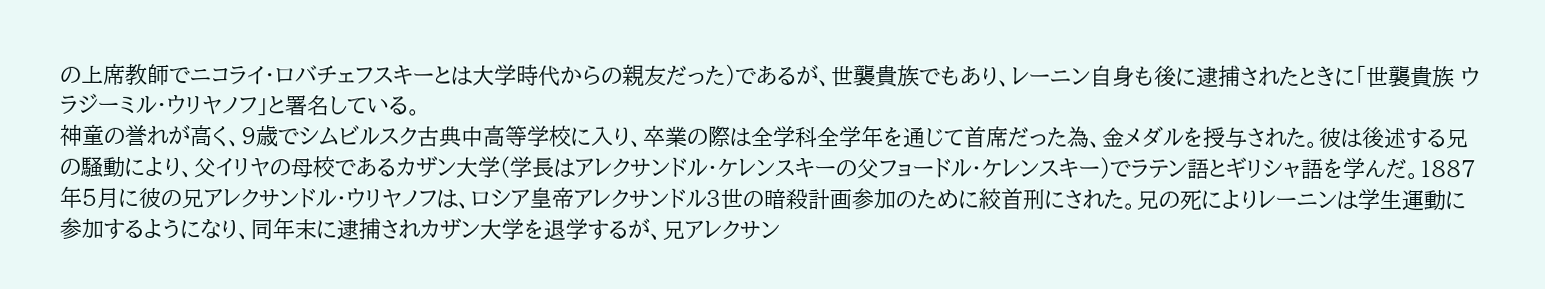の上席教師でニコライ・ロバチェフスキーとは大学時代からの親友だった)であるが、世襲貴族でもあり、レーニン自身も後に逮捕されたときに「世襲貴族 ウラジーミル・ウリヤノフ」と署名している。
神童の誉れが高く、9歳でシムビルスク古典中高等学校に入り、卒業の際は全学科全学年を通じて首席だった為、金メダルを授与された。彼は後述する兄の騒動により、父イリヤの母校であるカザン大学(学長はアレクサンドル・ケレンスキーの父フョードル・ケレンスキー)でラテン語とギリシャ語を学んだ。1887年5月に彼の兄アレクサンドル・ウリヤノフは、ロシア皇帝アレクサンドル3世の暗殺計画参加のために絞首刑にされた。兄の死によりレーニンは学生運動に参加するようになり、同年末に逮捕されカザン大学を退学するが、兄アレクサン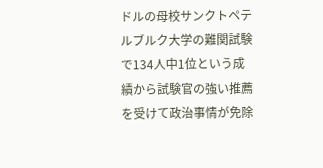ドルの母校サンクトペテルブルク大学の難関試験で134人中1位という成績から試験官の強い推薦を受けて政治事情が免除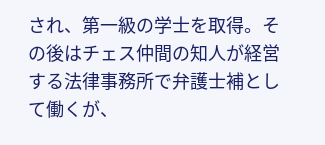され、第一級の学士を取得。その後はチェス仲間の知人が経営する法律事務所で弁護士補として働くが、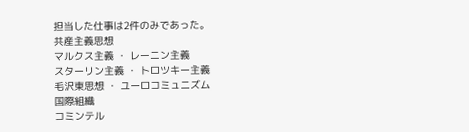担当した仕事は2件のみであった。
共産主義思想
マルクス主義 ・ レーニン主義
スターリン主義 ・ トロツキー主義
毛沢東思想 ・ ユーロコミュニズム
国際組織
コミンテル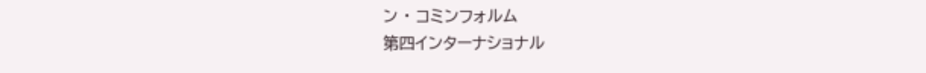ン ・ コミンフォルム
第四インターナショナル